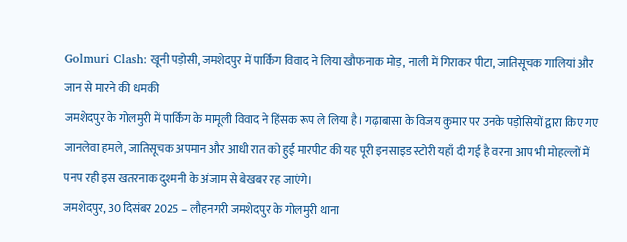Golmuri Clash: खूनी पड़ोसी, जमशेदपुर में पार्किंग विवाद ने लिया खौफनाक मोड़, नाली में गिराकर पीटा, जातिसूचक गालियां और जान से मारने की धमकी
जमशेदपुर के गोलमुरी में पार्किंग के मामूली विवाद ने हिंसक रूप ले लिया है। गढ़ाबासा के विजय कुमार पर उनके पड़ोसियों द्वारा किए गए जानलेवा हमले, जातिसूचक अपमान और आधी रात को हुई मारपीट की यह पूरी इनसाइड स्टोरी यहाँ दी गई है वरना आप भी मोहल्लों में पनप रही इस खतरनाक दुश्मनी के अंजाम से बेखबर रह जाएंगे।
जमशेदपुर, 30 दिसंबर 2025 – लौहनगरी जमशेदपुर के गोलमुरी थाना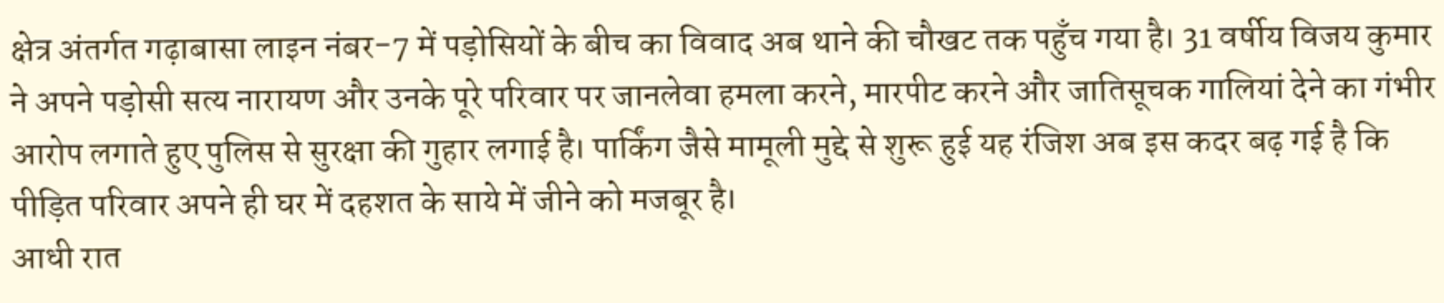क्षेत्र अंतर्गत गढ़ाबासा लाइन नंबर-7 में पड़ोसियों के बीच का विवाद अब थाने की चौखट तक पहुँच गया है। 31 वर्षीय विजय कुमार ने अपने पड़ोसी सत्य नारायण और उनके पूरे परिवार पर जानलेवा हमला करने, मारपीट करने और जातिसूचक गालियां देने का गंभीर आरोप लगाते हुए पुलिस से सुरक्षा की गुहार लगाई है। पार्किंग जैसे मामूली मुद्दे से शुरू हुई यह रंजिश अब इस कदर बढ़ गई है कि पीड़ित परिवार अपने ही घर में दहशत के साये में जीने को मजबूर है।
आधी रात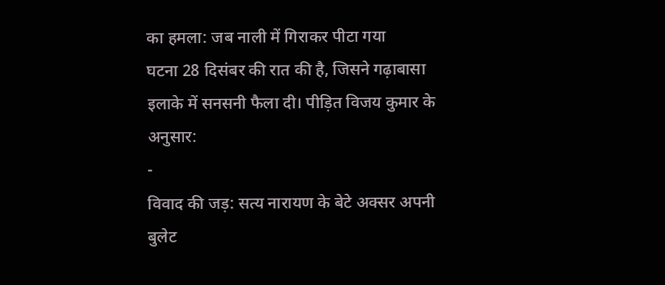का हमला: जब नाली में गिराकर पीटा गया
घटना 28 दिसंबर की रात की है, जिसने गढ़ाबासा इलाके में सनसनी फैला दी। पीड़ित विजय कुमार के अनुसार:
-
विवाद की जड़: सत्य नारायण के बेटे अक्सर अपनी बुलेट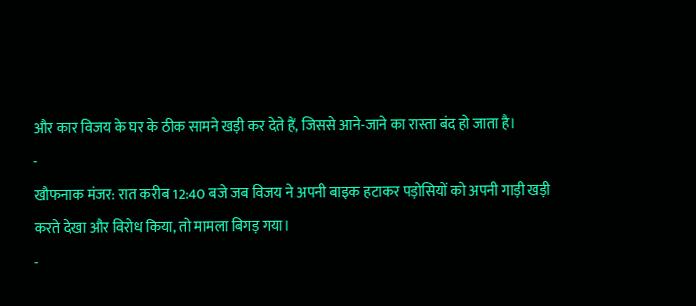और कार विजय के घर के ठीक सामने खड़ी कर देते हैं, जिससे आने-जाने का रास्ता बंद हो जाता है।
-
खौफनाक मंजर: रात करीब 12:40 बजे जब विजय ने अपनी बाइक हटाकर पड़ोसियों को अपनी गाड़ी खड़ी करते देखा और विरोध किया, तो मामला बिगड़ गया।
-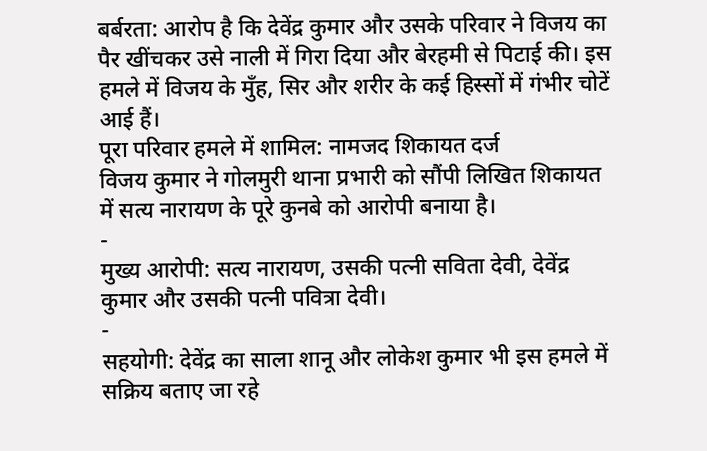बर्बरता: आरोप है कि देवेंद्र कुमार और उसके परिवार ने विजय का पैर खींचकर उसे नाली में गिरा दिया और बेरहमी से पिटाई की। इस हमले में विजय के मुँह, सिर और शरीर के कई हिस्सों में गंभीर चोटें आई हैं।
पूरा परिवार हमले में शामिल: नामजद शिकायत दर्ज
विजय कुमार ने गोलमुरी थाना प्रभारी को सौंपी लिखित शिकायत में सत्य नारायण के पूरे कुनबे को आरोपी बनाया है।
-
मुख्य आरोपी: सत्य नारायण, उसकी पत्नी सविता देवी, देवेंद्र कुमार और उसकी पत्नी पवित्रा देवी।
-
सहयोगी: देवेंद्र का साला शानू और लोकेश कुमार भी इस हमले में सक्रिय बताए जा रहे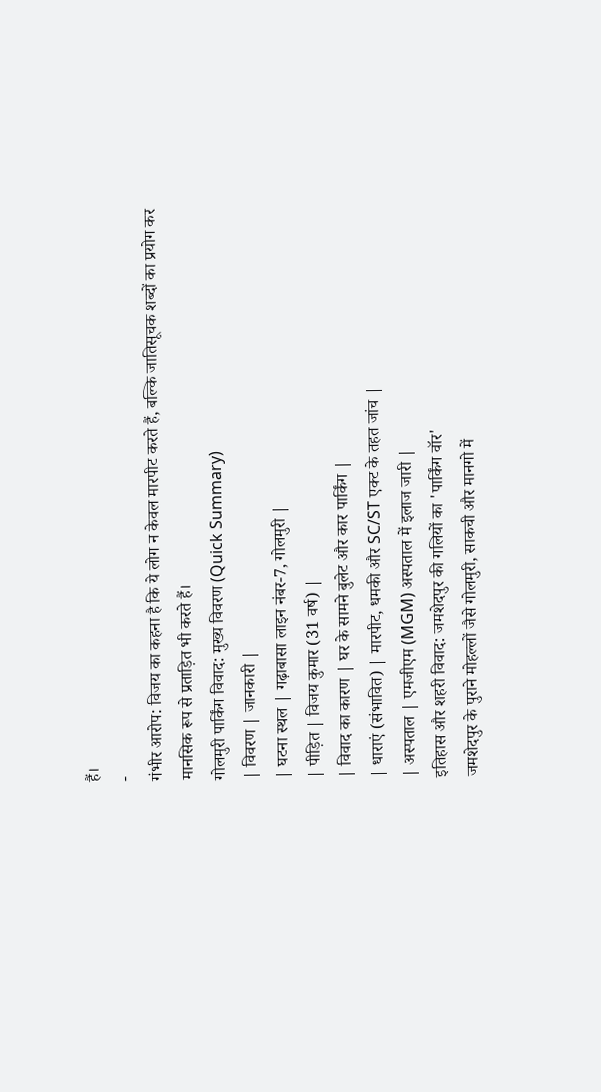हैं।
-
गंभीर आरोप: विजय का कहना है कि ये लोग न केवल मारपीट करते हैं, बल्कि जातिसूचक शब्दों का प्रयोग कर मानसिक रूप से प्रताड़ित भी करते हैं।
गोलमुरी पार्किंग विवाद: मुख्य विवरण (Quick Summary)
| विवरण | जानकारी |
| घटना स्थल | गढ़ाबासा लाइन नंबर-7, गोलमुरी |
| पीड़ित | विजय कुमार (31 वर्ष) |
| विवाद का कारण | घर के सामने बुलेट और कार पार्किंग |
| धाराएं (संभावित) | मारपीट, धमकी और SC/ST एक्ट के तहत जांच |
| अस्पताल | एमजीएम (MGM) अस्पताल में इलाज जारी |
इतिहास और शहरी विवाद: जमशेदपुर की गलियों का 'पार्किंग वॉर'
जमशेदपुर के पुराने मोहल्लों जैसे गोलमुरी, साकची और मानगो में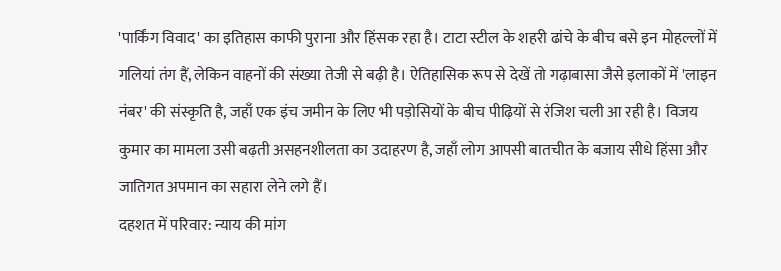'पार्किंग विवाद' का इतिहास काफी पुराना और हिंसक रहा है। टाटा स्टील के शहरी ढांचे के बीच बसे इन मोहल्लों में गलियां तंग हैं, लेकिन वाहनों की संख्या तेजी से बढ़ी है। ऐतिहासिक रूप से देखें तो गढ़ाबासा जैसे इलाकों में 'लाइन नंबर' की संस्कृति है, जहाँ एक इंच जमीन के लिए भी पड़ोसियों के बीच पीढ़ियों से रंजिश चली आ रही है। विजय कुमार का मामला उसी बढ़ती असहनशीलता का उदाहरण है, जहाँ लोग आपसी बातचीत के बजाय सीधे हिंसा और जातिगत अपमान का सहारा लेने लगे हैं।
दहशत में परिवार: न्याय की मांग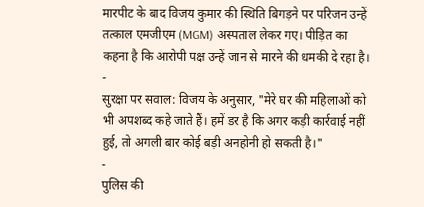मारपीट के बाद विजय कुमार की स्थिति बिगड़ने पर परिजन उन्हें तत्काल एमजीएम (MGM) अस्पताल लेकर गए। पीड़ित का कहना है कि आरोपी पक्ष उन्हें जान से मारने की धमकी दे रहा है।
-
सुरक्षा पर सवाल: विजय के अनुसार, "मेरे घर की महिलाओं को भी अपशब्द कहे जाते हैं। हमें डर है कि अगर कड़ी कार्रवाई नहीं हुई, तो अगली बार कोई बड़ी अनहोनी हो सकती है।"
-
पुलिस की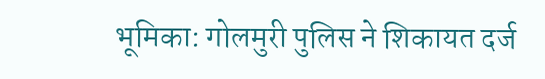भूमिका: गोलमुरी पुलिस ने शिकायत दर्ज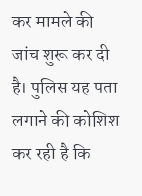कर मामले की जांच शुरू कर दी है। पुलिस यह पता लगाने की कोशिश कर रही है कि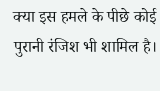क्या इस हमले के पीछे कोई पुरानी रंजिश भी शामिल है।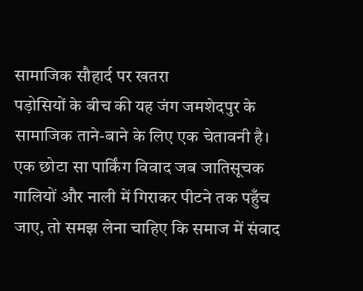सामाजिक सौहार्द पर खतरा
पड़ोसियों के बीच की यह जंग जमशेदपुर के सामाजिक ताने-बाने के लिए एक चेतावनी है। एक छोटा सा पार्किंग विवाद जब जातिसूचक गालियों और नाली में गिराकर पीटने तक पहुँच जाए, तो समझ लेना चाहिए कि समाज में संवाद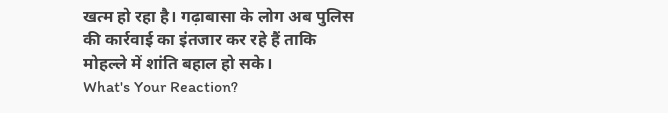खत्म हो रहा है। गढ़ाबासा के लोग अब पुलिस की कार्रवाई का इंतजार कर रहे हैं ताकि मोहल्ले में शांति बहाल हो सके।
What's Your Reaction?